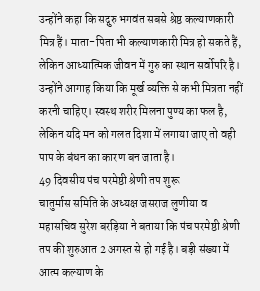उन्होंने कहा कि सद्गुरु भगवंत सबसे श्रेष्ठ कल्याणकारी मित्र हैं। माता-पिता भी कल्याणकारी मित्र हो सकते हैं, लेकिन आध्यात्मिक जीवन में गुरु का स्थान सर्वोपरि है। उन्होंने आगाह किया कि मूर्ख व्यक्ति से कभी मित्रता नहीं करनी चाहिए। स्वस्थ शरीर मिलना पुण्य का फल है, लेकिन यदि मन को गलत दिशा में लगाया जाए तो वही पाप के बंधन का कारण बन जाता है।
49 दिवसीय पंच परमेष्ठी श्रेणी तप शुरू
चातुर्मास समिति के अध्यक्ष जसराज लुणीया व महासचिव सुरेश बरड़िया ने बताया कि पंच परमेष्ठी श्रेणी तप की शुरुआत 2 अगस्त से हो गई है। बड़ी संख्या में आत्म कल्याण के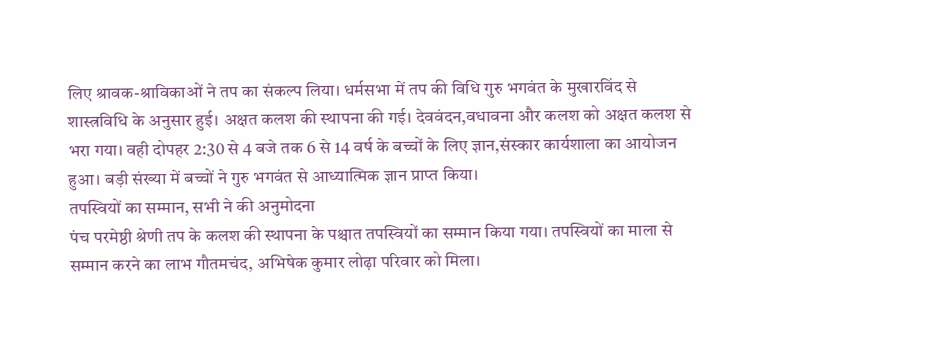लिए श्रावक-श्राविकाओं ने तप का संकल्प लिया। धर्मसभा में तप की विधि गुरु भगवंत के मुखारविंद से शास्त्रविधि के अनुसार हुई। अक्षत कलश की स्थापना की गई। देववंदन,वधावना और कलश को अक्षत कलश से भरा गया। वही दोपहर 2:30 से 4 बजे तक 6 से 14 वर्ष के बच्चों के लिए ज्ञान,संस्कार कार्यशाला का आयोजन हुआ। बड़ी संख्या में बच्चों ने गुरु भगवंत से आध्यात्मिक ज्ञान प्राप्त किया।
तपस्वियों का सम्मान, सभी ने की अनुमोदना
पंच परमेष्ठी श्रेणी तप के कलश की स्थापना के पश्चात तपस्वियों का सम्मान किया गया। तपस्वियों का माला से सम्मान करने का लाभ गौतमचंद, अभिषेक कुमार लोढ़ा परिवार को मिला।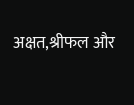अक्षत,श्रीफल और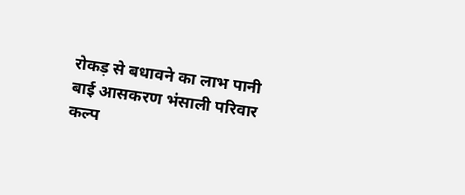रोकड़ से बधावने का लाभ पानी बाई आसकरण भंसाली परिवार कल्प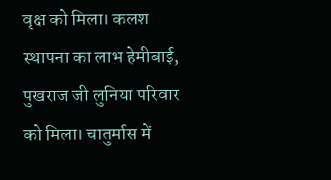वृक्ष को मिला। कलश स्थापना का लाभ हेमीबाई, पुखराज जी लुनिया परिवार को मिला। चातुर्मास में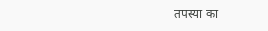तपस्या का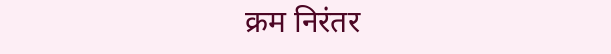क्रम निरंतर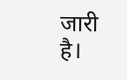जारी है।